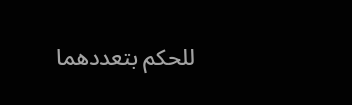للحكم بتعددهما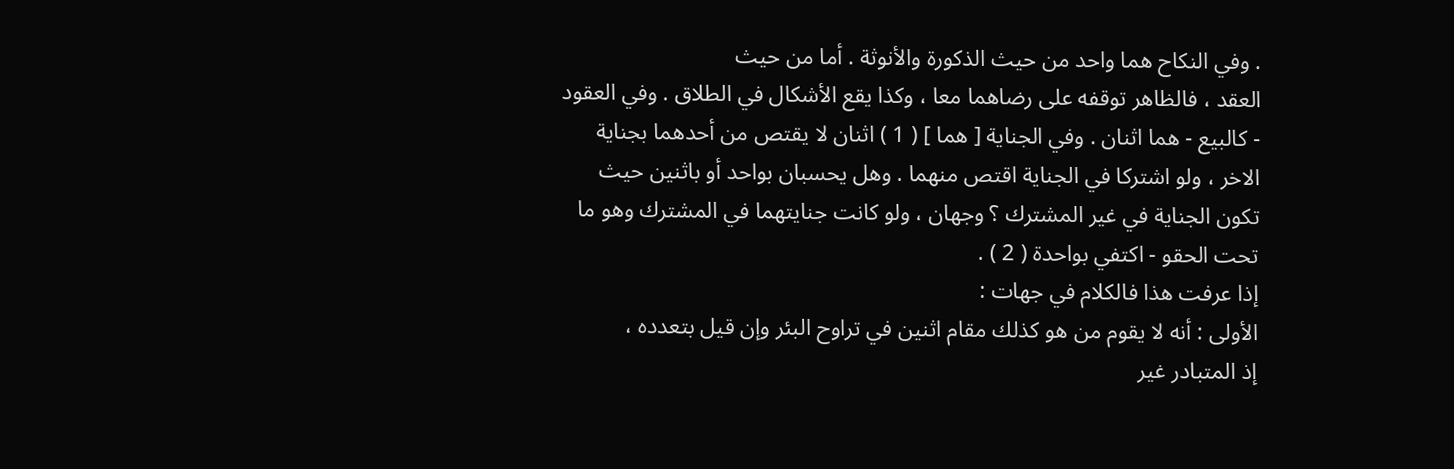. وفي النكاح هما واحد من حيث الذكورة والأنوثة . أما من حيث
العقد ، فالظاهر توقفه على رضاهما معا ، وكذا يقع الأشكال في الطلاق . وفي العقود
- كالبيع - هما اثنان . وفي الجناية [ هما ] ( 1 ) اثنان لا يقتص من أحدهما بجناية
الاخر ، ولو اشتركا في الجناية اقتص منهما . وهل يحسبان بواحد أو باثنين حيث
تكون الجناية في غير المشترك ؟ وجهان ، ولو كانت جنايتهما في المشترك وهو ما
تحت الحقو - اكتفي بواحدة ( 2 ) .
إذا عرفت هذا فالكلام في جهات :
الأولى : أنه لا يقوم من هو كذلك مقام اثنين في تراوح البئر وإن قيل بتعدده ،
إذ المتبادر غير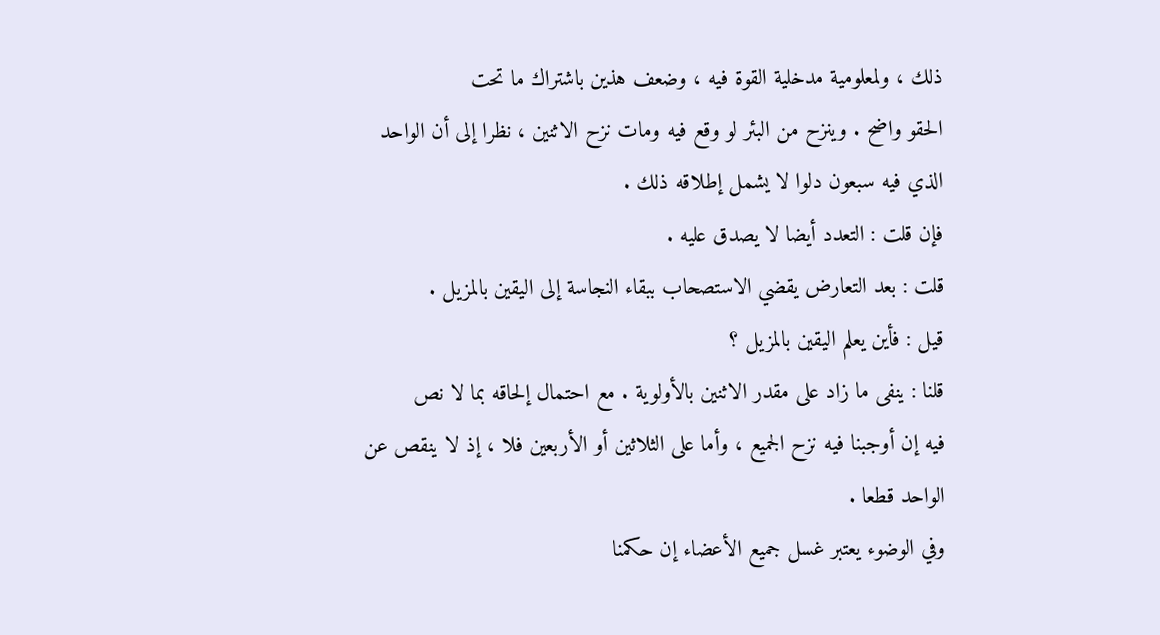ذلك ، ولمعلومية مدخلية القوة فيه ، وضعف هذين باشتراك ما تحت
الحقو واضح . وينزح من البئر لو وقع فيه ومات نزح الاثنين ، نظرا إلى أن الواحد
الذي فيه سبعون دلوا لا يشمل إطلاقه ذلك .
فإن قلت : التعدد أيضا لا يصدق عليه .
قلت : بعد التعارض يقضي الاستصحاب ببقاء النجاسة إلى اليقين بالمزيل .
قيل : فأين يعلم اليقين بالمزيل ؟
قلنا : ينفى ما زاد على مقدر الاثنين بالأولوية . مع احتمال إلحاقه بما لا نص
فيه إن أوجبنا فيه نزح الجميع ، وأما على الثلاثين أو الأربعين فلا ، إذ لا ينقص عن
الواحد قطعا .
وفي الوضوء يعتبر غسل جميع الأعضاء إن حكمنا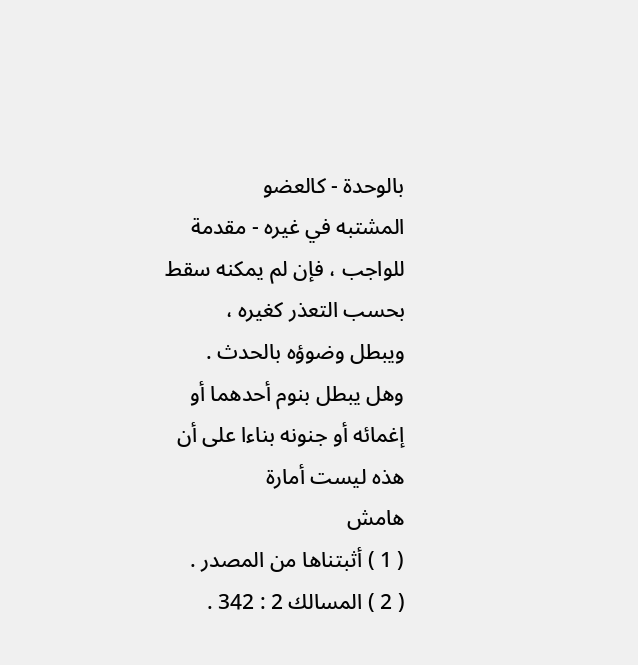بالوحدة - كالعضو
المشتبه في غيره - مقدمة للواجب ، فإن لم يمكنه سقط بحسب التعذر كغيره ،
ويبطل وضوؤه بالحدث .
وهل يبطل بنوم أحدهما أو إغمائه أو جنونه بناءا على أن هذه ليست أمارة
هامش
( 1 ) أثبتناها من المصدر .
( 2 ) المسالك 2 : 342 .